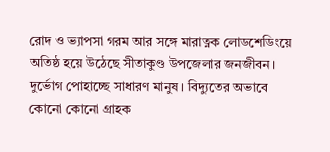রোদ ও ভ্যাপসা গরম আর সঙ্গে মারাত্নক লোডশেডিংয়ে অতিষ্ঠ হয়ে উঠেছে সীতাকুণ্ড উপজেলার জনজীবন। দুর্ভোগ পোহাচ্ছে সাধারণ মানুষ। বিদ্যুতের অভাবে কোনো কোনো গ্রাহক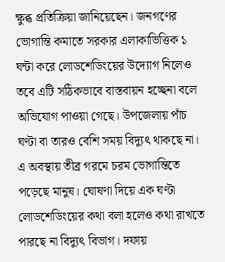ক্ষুব্ধ প্রতিক্রিয়া জানিয়েছেন। জনগণের ভোগান্তি কমাতে সরকার এলাকাভিত্তিক ১ ঘন্টা করে লোডশেডিংয়ের উদ্যোগ নিলেও তবে এটি সঠিকভাবে বাস্তবায়ন হচ্ছেনা বলে অভিযোগ পাওয়া গেছে। উপজেলায় পাঁচ ঘণ্টা বা তারও বেশি সময় বিদ্যুৎ থাকছে না।
এ অবস্থায় তীব্র গরমে চরম ভোগান্তিতে পড়েছে মানুষ। ঘোষণা দিয়ে এক ঘণ্টা লোডশেডিংয়ের কথা বলা হলেও কথা রাখতে পারছে না বিদ্যুৎ বিভাগ। দফায়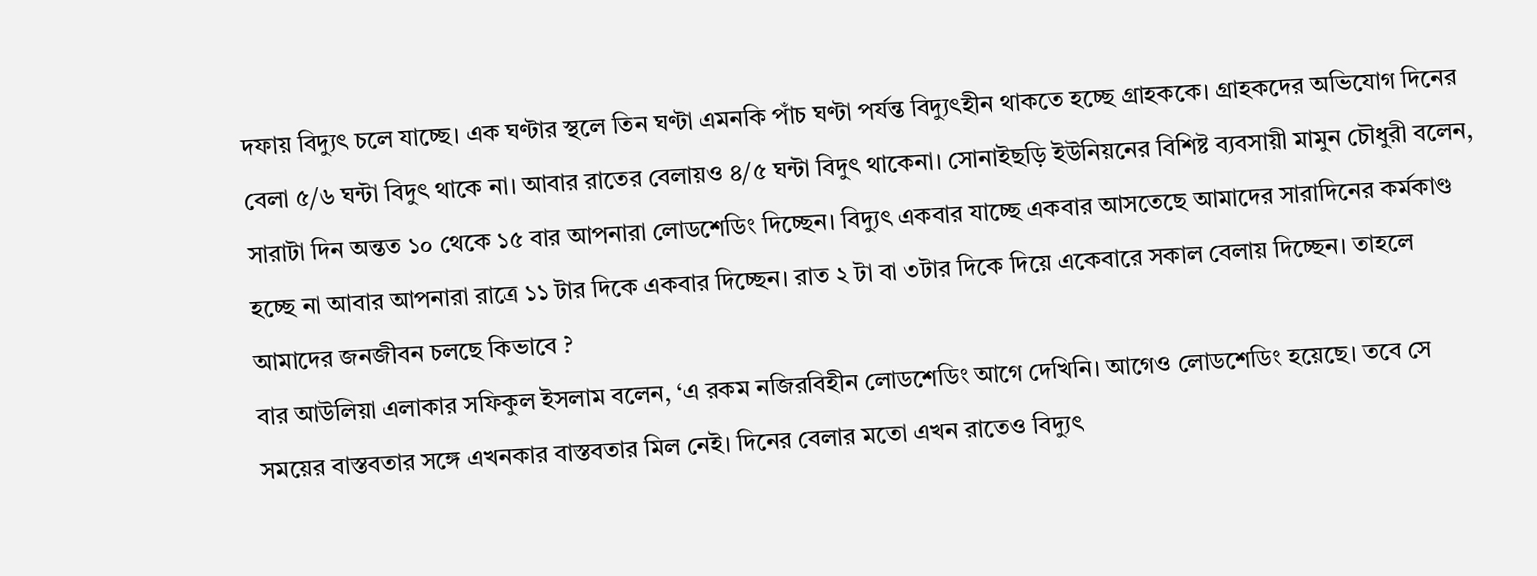দফায় বিদ্যুৎ চলে যাচ্ছে। এক ঘণ্টার স্থলে তিন ঘণ্টা এমনকি পাঁচ ঘণ্টা পর্যন্ত বিদ্যুৎহীন থাকতে হচ্ছে গ্রাহককে। গ্রাহকদের অভিযোগ দিনের বেলা ৫/৬ ঘন্টা বিদুৎ থাকে না। আবার রাতের বেলায়ও ৪/৫ ঘন্টা বিদুৎ থাকেনা। সোনাইছড়ি ইউনিয়নের বিশিষ্ট ব্যবসায়ী মামুন চৌধুরী বলেন, সারাটা দিন অন্তত ১০ থেকে ১৫ বার আপনারা লোডশেডিং দিচ্ছেন। বিদ্যুৎ একবার যাচ্ছে একবার আসতেছে আমাদের সারাদিনের কর্মকাণ্ড হচ্ছে না আবার আপনারা রাত্রে ১১ টার দিকে একবার দিচ্ছেন। রাত ২ টা বা ৩টার দিকে দিয়ে একেবারে সকাল বেলায় দিচ্ছেন। তাহলে আমাদের জনজীবন চলছে কিভাবে ?
বার আউলিয়া এলাকার সফিকুল ইসলাম বলেন, ‘এ রকম নজিরবিহীন লোডশেডিং আগে দেখিনি। আগেও লোডশেডিং হয়েছে। তবে সে সময়ের বাস্তবতার সঙ্গে এখনকার বাস্তবতার মিল নেই। দিনের বেলার মতো এখন রাতেও বিদ্যুৎ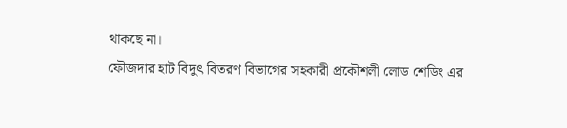থাকছে না।
ফৌজদার হাট বিদুৎ বিতরণ বিভাগের সহকারী প্রকৌশলী লোড শেডিং এর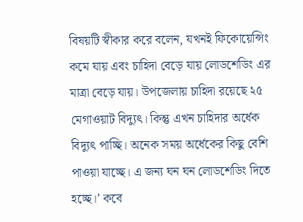বিষয়টি স্বীকার করে বলেন, যখনই ফিকোয়েন্সিং কমে যায় এবং চাহিদা বেড়ে যায় লোডশেডিং এর মাত্রা বেড়ে যায়। উপজেলায় চাহিদা রয়েছে ২৫ মেগাওয়াট বিদ্যুৎ। কিন্তু এখন চাহিদার অর্ধেক বিদ্যুৎ পাচ্ছি। অনেক সময় অর্ধেকের কিছু বেশি পাওয়া যাচ্ছে। এ জন্য ঘন ঘন লোডশেডিং দিতে হচ্ছে।’ কবে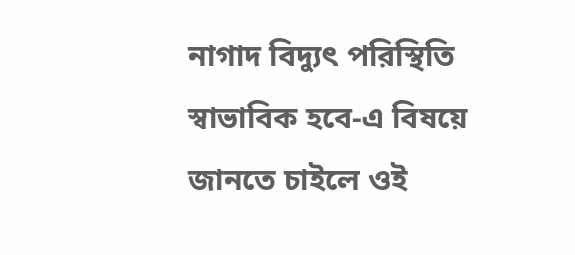নাগাদ বিদ্যুৎ পরিস্থিতি স্বাভাবিক হবে-এ বিষয়ে জানতে চাইলে ওই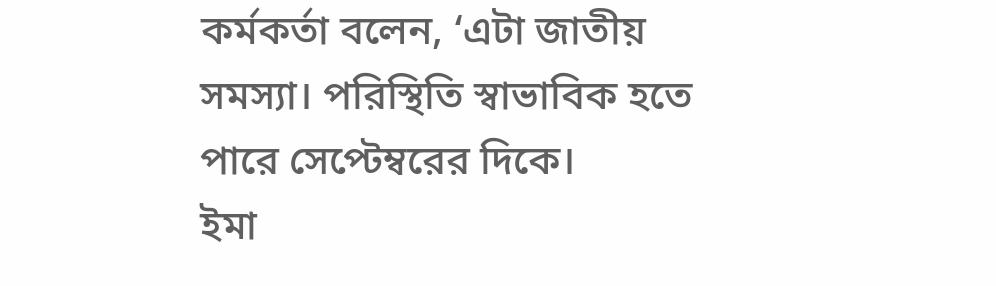কর্মকর্তা বলেন, ‘এটা জাতীয় সমস্যা। পরিস্থিতি স্বাভাবিক হতে পারে সেপ্টেম্বরের দিকে।
ইমা